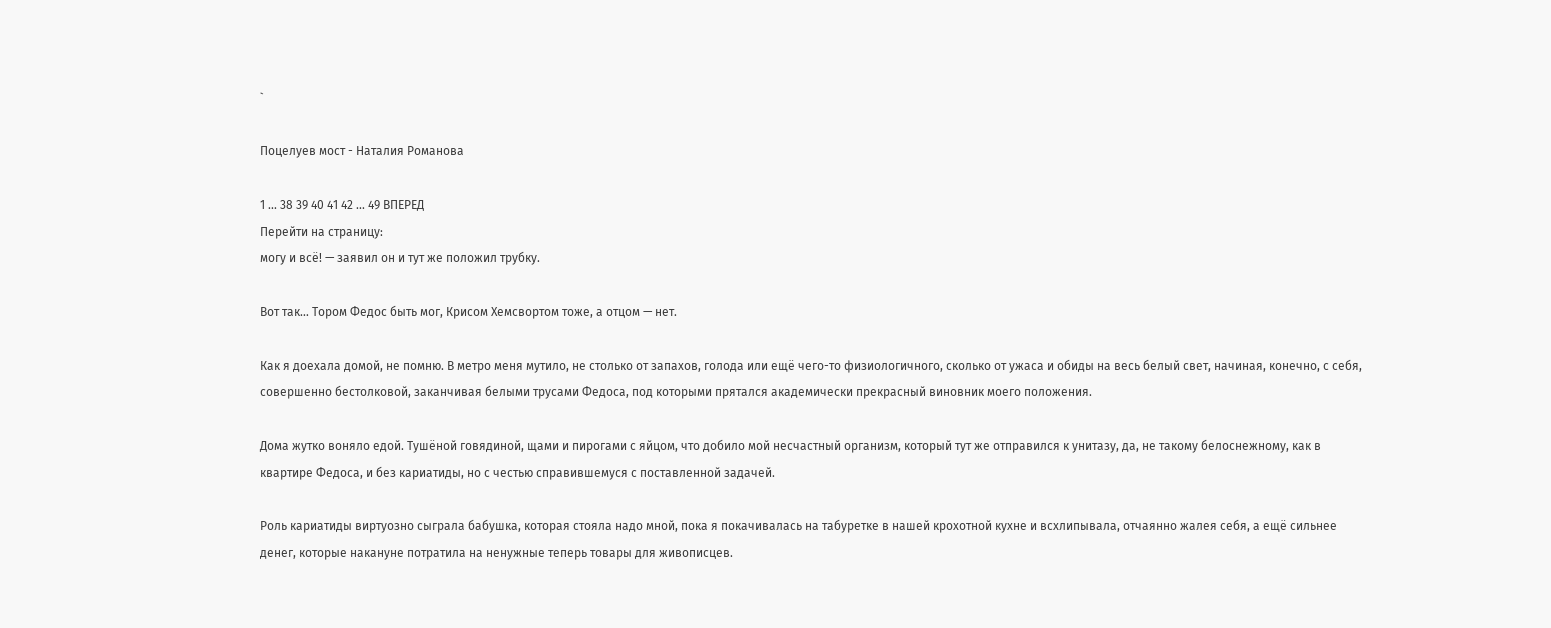`

Поцелуев мост - Наталия Романова

1 ... 38 39 40 41 42 ... 49 ВПЕРЕД
Перейти на страницу:
могу и всё! — заявил он и тут же положил трубку.

Вот так… Тором Федос быть мог, Крисом Хемсвортом тоже, а отцом — нет.

Как я доехала домой, не помню. В метро меня мутило, не столько от запахов, голода или ещё чего-то физиологичного, сколько от ужаса и обиды на весь белый свет, начиная, конечно, с себя, совершенно бестолковой, заканчивая белыми трусами Федоса, под которыми прятался академически прекрасный виновник моего положения.

Дома жутко воняло едой. Тушёной говядиной, щами и пирогами с яйцом, что добило мой несчастный организм, который тут же отправился к унитазу, да, не такому белоснежному, как в квартире Федоса, и без кариатиды, но с честью справившемуся с поставленной задачей.

Роль кариатиды виртуозно сыграла бабушка, которая стояла надо мной, пока я покачивалась на табуретке в нашей крохотной кухне и всхлипывала, отчаянно жалея себя, а ещё сильнее денег, которые накануне потратила на ненужные теперь товары для живописцев.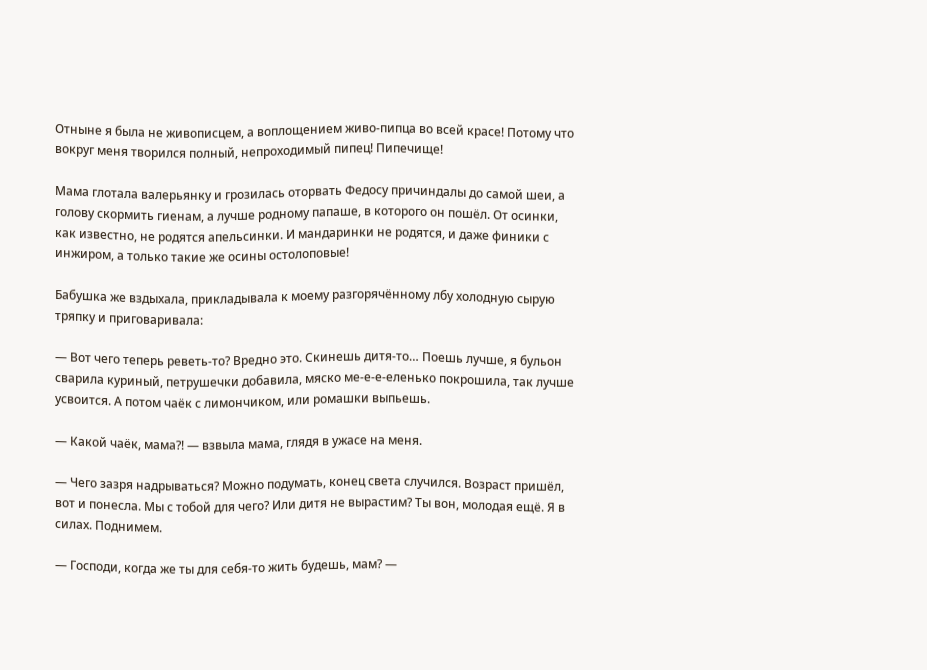Отныне я была не живописцем, а воплощением живо-пипца во всей красе! Потому что вокруг меня творился полный, непроходимый пипец! Пипечище!

Мама глотала валерьянку и грозилась оторвать Федосу причиндалы до самой шеи, а голову скормить гиенам, а лучше родному папаше, в которого он пошёл. От осинки, как известно, не родятся апельсинки. И мандаринки не родятся, и даже финики с инжиром, а только такие же осины остолоповые!

Бабушка же вздыхала, прикладывала к моему разгорячённому лбу холодную сырую тряпку и приговаривала:

— Вот чего теперь реветь-то? Вредно это. Скинешь дитя-то… Поешь лучше, я бульон сварила куриный, петрушечки добавила, мяско ме-е-е-еленько покрошила, так лучше усвоится. А потом чаёк с лимончиком, или ромашки выпьешь.

— Какой чаёк, мама?! — взвыла мама, глядя в ужасе на меня.

— Чего зазря надрываться? Можно подумать, конец света случился. Возраст пришёл, вот и понесла. Мы с тобой для чего? Или дитя не вырастим? Ты вон, молодая ещё. Я в силах. Поднимем.

— Господи, когда же ты для себя-то жить будешь, мам? —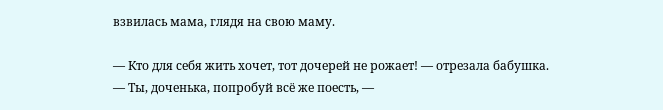взвилась мама, глядя на свою маму.

— Кто для себя жить хочет, тот дочерей не рожает! — отрезала бабушка. — Ты, доченька, попробуй всё же поесть, —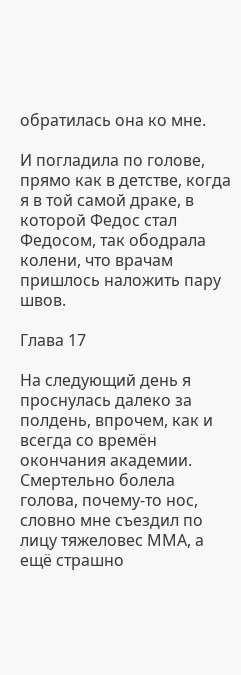обратилась она ко мне.

И погладила по голове, прямо как в детстве, когда я в той самой драке, в которой Федос стал Федосом, так ободрала колени, что врачам пришлось наложить пару швов.

Глава 17

На следующий день я проснулась далеко за полдень, впрочем, как и всегда со времён окончания академии. Смертельно болела голова, почему-то нос, словно мне съездил по лицу тяжеловес ММА, а ещё страшно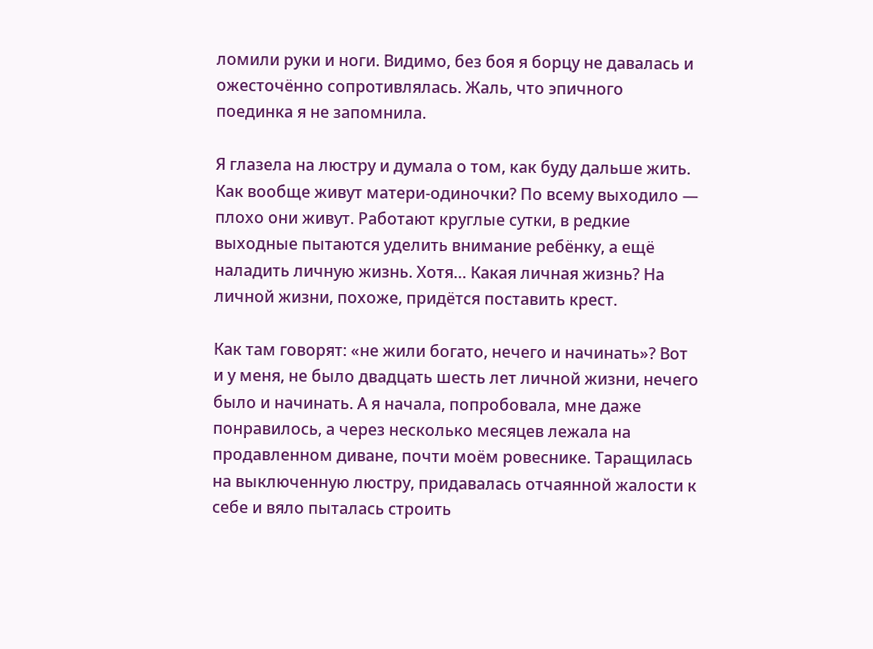ломили руки и ноги. Видимо, без боя я борцу не давалась и ожесточённо сопротивлялась. Жаль, что эпичного поединка я не запомнила.

Я глазела на люстру и думала о том, как буду дальше жить. Как вообще живут матери-одиночки? По всему выходило — плохо они живут. Работают круглые сутки, в редкие выходные пытаются уделить внимание ребёнку, а ещё наладить личную жизнь. Хотя… Какая личная жизнь? На личной жизни, похоже, придётся поставить крест.

Как там говорят: «не жили богато, нечего и начинать»? Вот и у меня, не было двадцать шесть лет личной жизни, нечего было и начинать. А я начала, попробовала, мне даже понравилось, а через несколько месяцев лежала на продавленном диване, почти моём ровеснике. Таращилась на выключенную люстру, придавалась отчаянной жалости к себе и вяло пыталась строить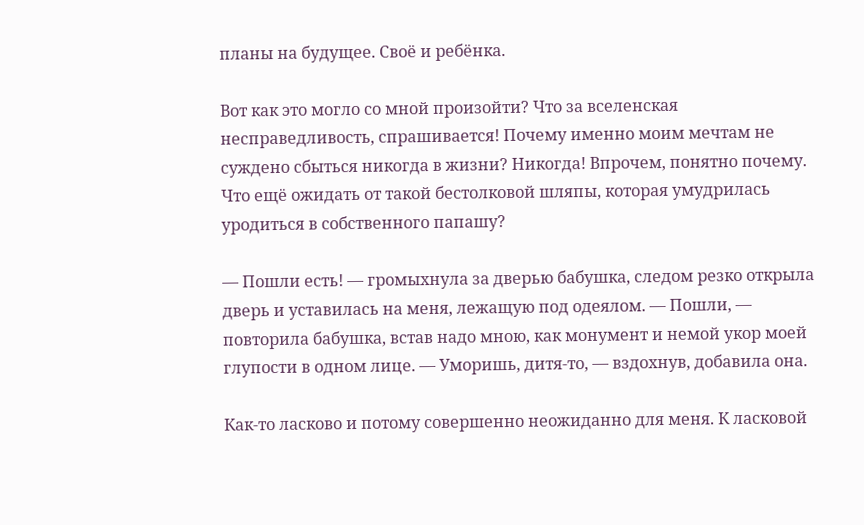планы на будущее. Своё и ребёнка.

Вот как это могло со мной произойти? Что за вселенская несправедливость, спрашивается! Почему именно моим мечтам не суждено сбыться никогда в жизни? Никогда! Впрочем, понятно почему. Что ещё ожидать от такой бестолковой шляпы, которая умудрилась уродиться в собственного папашу?

— Пошли есть! — громыхнула за дверью бабушка, следом резко открыла дверь и уставилась на меня, лежащую под одеялом. — Пошли, — повторила бабушка, встав надо мною, как монумент и немой укор моей глупости в одном лице. — Уморишь, дитя-то, — вздохнув, добавила она.

Как-то ласково и потому совершенно неожиданно для меня. К ласковой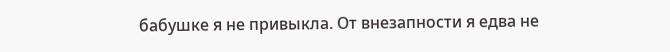бабушке я не привыкла. От внезапности я едва не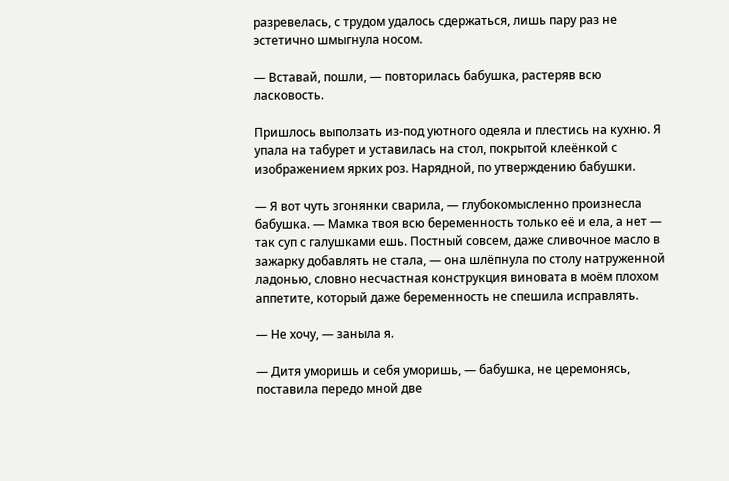разревелась, с трудом удалось сдержаться, лишь пару раз не эстетично шмыгнула носом.

— Вставай, пошли, — повторилась бабушка, растеряв всю ласковость.

Пришлось выползать из-под уютного одеяла и плестись на кухню. Я упала на табурет и уставилась на стол, покрытой клеёнкой с изображением ярких роз. Нарядной, по утверждению бабушки.

— Я вот чуть згонянки сварила, — глубокомысленно произнесла бабушка. — Мамка твоя всю беременность только её и ела, а нет — так суп с галушками ешь. Постный совсем, даже сливочное масло в зажарку добавлять не стала, — она шлёпнула по столу натруженной ладонью, словно несчастная конструкция виновата в моём плохом аппетите, который даже беременность не спешила исправлять.

— Не хочу, — заныла я.

— Дитя уморишь и себя уморишь, — бабушка, не церемонясь, поставила передо мной две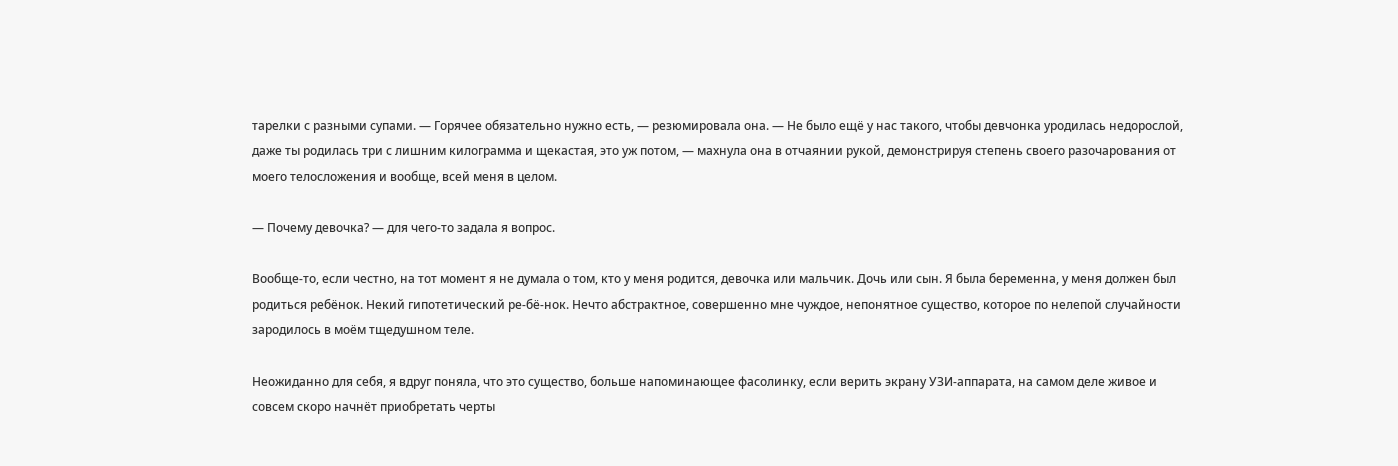тарелки с разными супами. — Горячее обязательно нужно есть, — резюмировала она. — Не было ещё у нас такого, чтобы девчонка уродилась недорослой, даже ты родилась три с лишним килограмма и щекастая, это уж потом, — махнула она в отчаянии рукой, демонстрируя степень своего разочарования от моего телосложения и вообще, всей меня в целом.

— Почему девочка? — для чего-то задала я вопрос.

Вообще-то, если честно, на тот момент я не думала о том, кто у меня родится, девочка или мальчик. Дочь или сын. Я была беременна, у меня должен был родиться ребёнок. Некий гипотетический ре-бё-нок. Нечто абстрактное, совершенно мне чуждое, непонятное существо, которое по нелепой случайности зародилось в моём тщедушном теле.

Неожиданно для себя, я вдруг поняла, что это существо, больше напоминающее фасолинку, если верить экрану УЗИ-аппарата, на самом деле живое и совсем скоро начнёт приобретать черты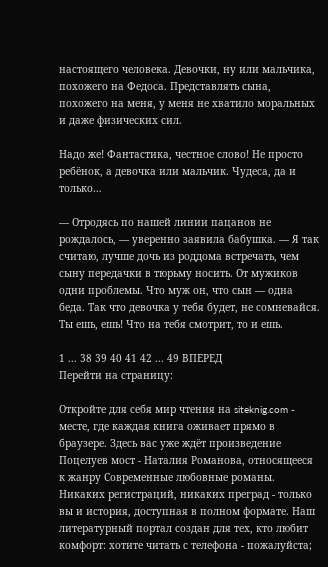настоящего человека. Девочки, ну или мальчика, похожего на Федоса. Представлять сына, похожего на меня, у меня не хватило моральных и даже физических сил.

Надо же! Фантастика, честное слово! Не просто ребёнок, а девочка или мальчик. Чудеса, да и только…

— Отродясь по нашей линии пацанов не рождалось, — уверенно заявила бабушка. — Я так считаю, лучше дочь из роддома встречать, чем сыну передачки в тюрьму носить. От мужиков одни проблемы. Что муж он, что сын — одна беда. Так что девочка у тебя будет, не сомневайся. Ты ешь, ешь! Что на тебя смотрит, то и ешь.

1 ... 38 39 40 41 42 ... 49 ВПЕРЕД
Перейти на страницу:

Откройте для себя мир чтения на siteknig.com - месте, где каждая книга оживает прямо в браузере. Здесь вас уже ждёт произведение Поцелуев мост - Наталия Романова, относящееся к жанру Современные любовные романы. Никаких регистраций, никаких преград - только вы и история, доступная в полном формате. Наш литературный портал создан для тех, кто любит комфорт: хотите читать с телефона - пожалуйста;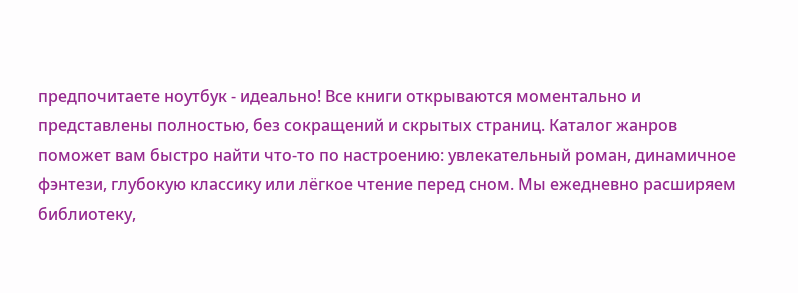предпочитаете ноутбук - идеально! Все книги открываются моментально и представлены полностью, без сокращений и скрытых страниц. Каталог жанров поможет вам быстро найти что-то по настроению: увлекательный роман, динамичное фэнтези, глубокую классику или лёгкое чтение перед сном. Мы ежедневно расширяем библиотеку,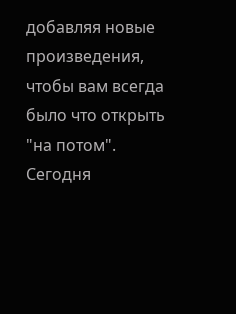добавляя новые произведения, чтобы вам всегда было что открыть "на потом". Сегодня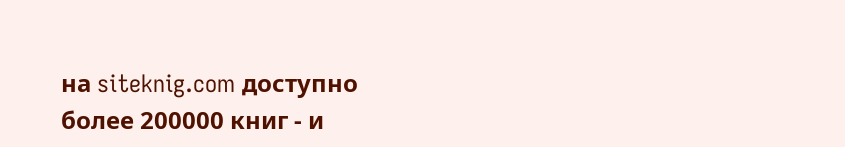на siteknig.com доступно более 200000 книг - и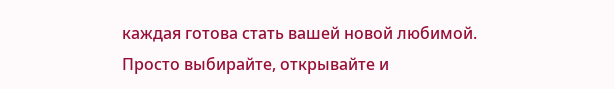каждая готова стать вашей новой любимой. Просто выбирайте, открывайте и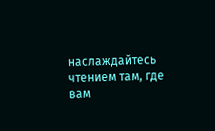наслаждайтесь чтением там, где вам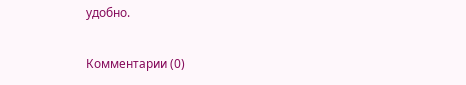удобно.

Комментарии (0)